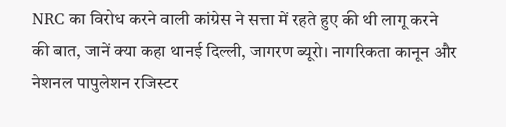NRC का विरोध करने वाली कांग्रेस ने सत्ता में रहते हुए की थी लागू करने की बात, जानें क्या कहा थानई दिल्ली, जागरण ब्यूरो। नागरिकता कानून और नेशनल पापुलेशन रजिस्टर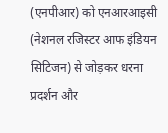(एनपीआर) को एनआरआइसी (नेशनल रजिस्टर आफ इंडियन सिटिजन) से जोड़कर धरना प्रदर्शन और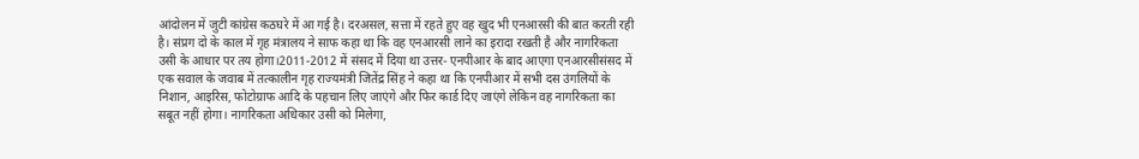आंदोलन में जुटी कांग्रेस कठघरे में आ गई है। दरअसल, सत्ता में रहते हुए वह खुद भी एनआरसी की बात करती रही है। संप्रग दो के काल में गृह मंत्रालय ने साफ कहा था कि वह एनआरसी लाने का इरादा रखती है और नागरिकता उसी के आधार पर तय होगा।2011-2012 में संसद में दिया था उत्तर- एनपीआर के बाद आएगा एनआरसीसंसद में एक सवाल के जवाब में तत्कालीन गृह राज्यमंत्री जितेंद्र सिंह ने कहा था कि एनपीआर में सभी दस उंगलियों के निशान, आइरिस, फोटोग्राफ आदि के पहचान लिए जाएंगे और फिर कार्ड दिए जाएंगे लेकिन वह नागरिकता का सबूत नहीं होगा। नागरिकता अधिकार उसी को मिलेगा,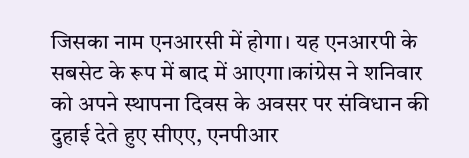जिसका नाम एनआरसी में होगा। यह एनआरपी के सबसेट के रूप में बाद में आएगा।कांग्रेस ने शनिवार को अपने स्थापना दिवस के अवसर पर संविधान की दुहाई देते हुए सीएए, एनपीआर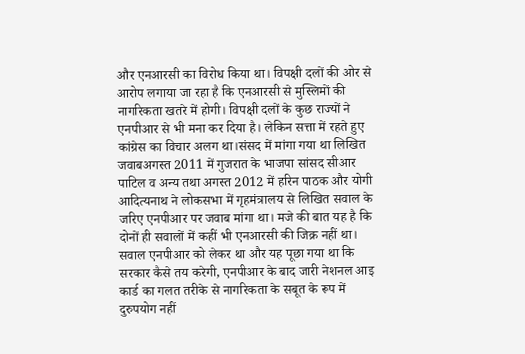और एनआरसी का विरोध किया था। विपक्षी दलों की ओर से आरोप लगाया जा रहा है कि एनआरसी से मुस्लिमों की नागरिकता खतरे में होगी। विपक्षी दलों के कुछ राज्यों ने एनपीआर से भी मना कर दिया है। लेकिन सत्ता में रहते हुए कांग्रेस का विचार अलग था।संसद में मांगा गया था लिखित जवाबअगस्त 2011 में गुजरात के भाजपा सांसद सीआर पाटिल व अन्य तथा अगस्त 2012 में हरिन पाठक और योगी आदित्यनाथ ने लोकसभा में गृहमंत्रालय से लिखित सवाल के जरिए एनपीआर पर जवाब मांगा था। मजे की बात यह है कि दोनों ही सवालों में कहीं भी एनआरसी की जिक्र नहीं था। सवाल एनपीआर को लेकर था और यह पूछा गया था कि सरकार कैसे तय करेगी, एनपीआर के बाद जारी नेशनल आइ कार्ड का गलत तरीके से नागरिकता के सबूत के रूप में दुरुपयोग नहीं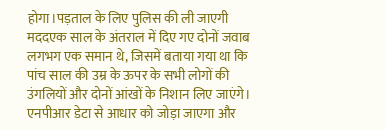होगा।पड़ताल के लिए पुलिस की ली जाएगी मददएक साल के अंतराल में दिए गए दोनों जवाब लगभग एक समान थे, जिसमें बताया गया था कि पांच साल की उम्र के ऊपर के सभी लोगों की उंगलियों और दोनों आंखों के निशान लिए जाएंगे। एनपीआर डेटा से आधार को जोड़ा जाएगा और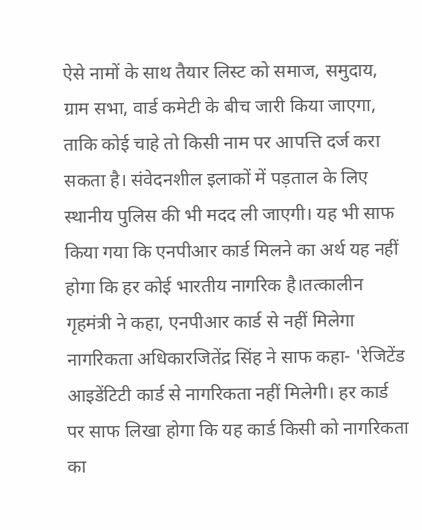ऐसे नामों के साथ तैयार लिस्ट को समाज, समुदाय, ग्राम सभा, वार्ड कमेटी के बीच जारी किया जाएगा, ताकि कोई चाहे तो किसी नाम पर आपत्ति दर्ज करा सकता है। संवेदनशील इलाकों में पड़ताल के लिए स्थानीय पुलिस की भी मदद ली जाएगी। यह भी साफ किया गया कि एनपीआर कार्ड मिलने का अर्थ यह नहीं होगा कि हर कोई भारतीय नागरिक है।तत्कालीन गृहमंत्री ने कहा, एनपीआर कार्ड से नहीं मिलेगा नागरिकता अधिकारजितेंद्र सिंह ने साफ कहा- 'रेजिटेंड आइडेंटिटी कार्ड से नागरिकता नहीं मिलेगी। हर कार्ड पर साफ लिखा होगा कि यह कार्ड किसी को नागरिकता का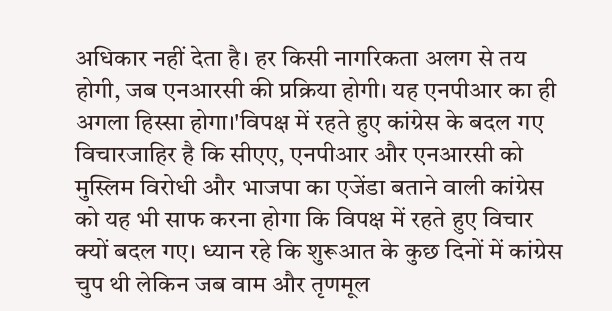अधिकार नहीं देता है। हर किसी नागरिकता अलग से तय होगी, जब एनआरसी की प्रक्रिया होगी। यह एनपीआर का ही अगला हिस्सा होगा।'विपक्ष में रहते हुए कांग्रेस के बदल गए विचारजाहिर है कि सीएए, एनपीआर और एनआरसी को मुस्लिम विरोधी और भाजपा का एजेंडा बताने वाली कांग्रेस को यह भी साफ करना होगा कि विपक्ष में रहते हुए विचार क्यों बदल गए। ध्यान रहे कि शुरूआत के कुछ दिनों में कांग्रेस चुप थी लेकिन जब वाम और तृणमूल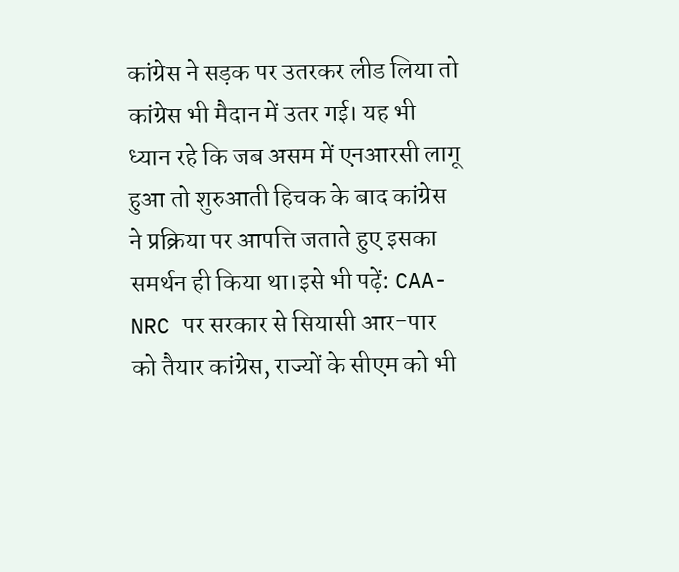कांग्रेस ने सड़क पर उतरकर लीड लिया तो कांग्रेस भी मैदान में उतर गई। यह भी ध्यान रहे कि जब असम में एनआरसी लागू हुआ तो शुरुआती हिचक के बाद कांग्रेस ने प्रक्रिया पर आपत्ति जताते हुए इसका समर्थन ही किया था।इसे भी पढ़ें: CAA-NRC पर सरकार से सियासी आर-पार को तैयार कांग्रेस, राज्यों के सीएम को भी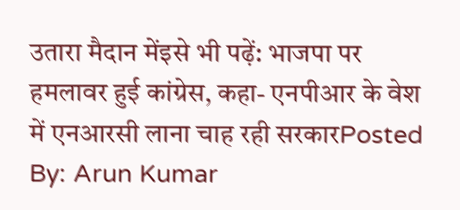उतारा मैदान मेंइसे भी पढ़ें: भाजपा पर हमलावर हुई कांग्रेस, कहा- एनपीआर के वेश में एनआरसी लाना चाह रही सरकारPosted By: Arun Kumar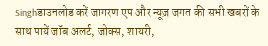Singhडाउनलोड करें जागरण एप और न्यूज़ जगत की सभी खबरों के साथ पायें जॉब अलर्ट, जोक्स, शायरी,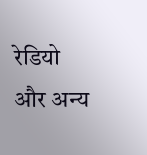रेडियो और अन्य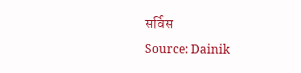सर्विस
Source: Dainik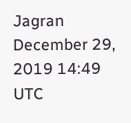Jagran December 29, 2019 14:49 UTC